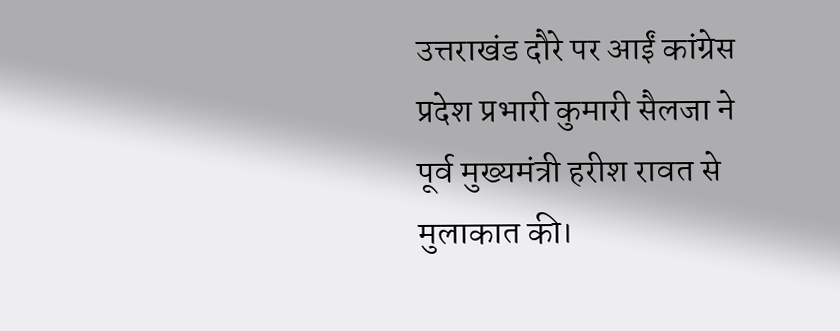उत्तराखंड दौरे पर आईं कांग्रेस प्रदेश प्रभारी कुमारी सैलजा ने पूर्व मुख्यमंत्री हरीश रावत से मुलाकात की।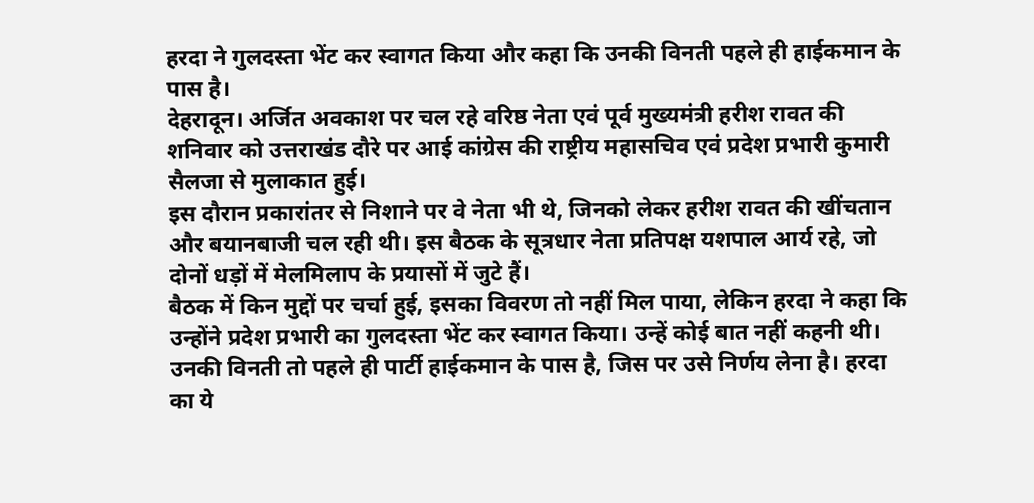हरदा ने गुलदस्ता भेंट कर स्वागत किया और कहा कि उनकी विनती पहले ही हाईकमान के पास है।
देहरादून। अर्जित अवकाश पर चल रहे वरिष्ठ नेता एवं पूर्व मुख्यमंत्री हरीश रावत की शनिवार को उत्तराखंड दौरे पर आई कांग्रेस की राष्ट्रीय महासचिव एवं प्रदेश प्रभारी कुमारी सैलजा से मुलाकात हुई।
इस दौरान प्रकारांतर से निशाने पर वे नेता भी थे, जिनको लेकर हरीश रावत की खींचतान और बयानबाजी चल रही थी। इस बैठक के सूत्रधार नेता प्रतिपक्ष यशपाल आर्य रहे, जो दोनों धड़ों में मेलमिलाप के प्रयासों में जुटे हैं।
बैठक में किन मुद्दों पर चर्चा हुई, इसका विवरण तो नहीं मिल पाया, लेकिन हरदा ने कहा कि उन्होंने प्रदेश प्रभारी का गुलदस्ता भेंट कर स्वागत किया। उन्हें कोई बात नहीं कहनी थी।
उनकी विनती तो पहले ही पार्टी हाईकमान के पास है, जिस पर उसे निर्णय लेना है। हरदा का ये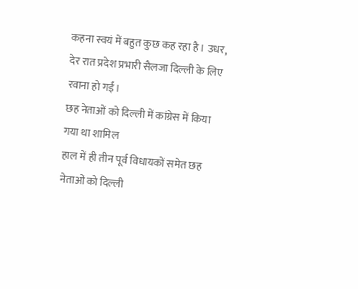कहना स्वयं में बहुत कुछ कह रहा है। उधर, देर रात प्रदेश प्रभारी सैलजा दिल्ली के लिए रवाना हो गईं।
छह नेताओं को दिल्ली में कांग्रेस में किया गया था शामिल
हाल में ही तीन पूर्व विधायकों समेत छह नेताओं को दिल्ली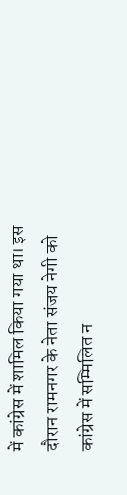में कांग्रेस में शामिल किया गया था। इस दौरान रामनगर के नेता संजय नेगी को कांग्रेस में सम्मिलित न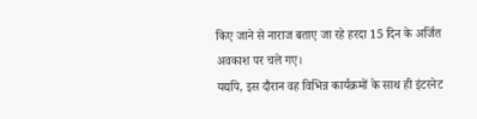किए जाने से नाराज बताए जा रहे हरदा 15 दिन के अर्जित अवकाश पर चले गए।
यद्यपि, इस दौरान वह विभिन्न कार्यक्रमों के साथ ही इंटरनेट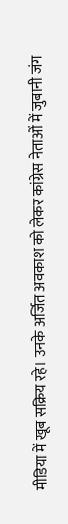मीडिया में खूब सक्रिय रहे। उनके अर्जित अवकाश को लेकर कांग्रेस नेताओं में जुबानी जंग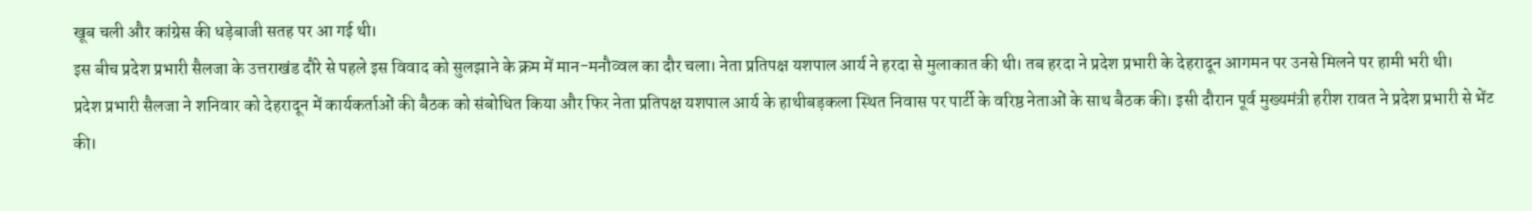खूब चली और कांग्रेस की धड़ेबाजी सतह पर आ गई थी।
इस बीच प्रदेश प्रभारी सैलजा के उत्तराखंड दौरे से पहले इस विवाद को सुलझाने के क्रम में मान-मनौव्वल का दौर चला। नेता प्रतिपक्ष यशपाल आर्य ने हरदा से मुलाकात की थी। तब हरदा ने प्रदेश प्रभारी के देहरादून आगमन पर उनसे मिलने पर हामी भरी थी।
प्रदेश प्रभारी सैलजा ने शनिवार को देहरादून में कार्यकर्ताओं की बैठक को संबोधित किया और फिर नेता प्रतिपक्ष यशपाल आर्य के हाथीबड़कला स्थित निवास पर पार्टी के वरिष्ठ नेताओं के साथ बैठक की। इसी दौरान पूर्व मुख्यमंत्री हरीश रावत ने प्रदेश प्रभारी से भेंट की।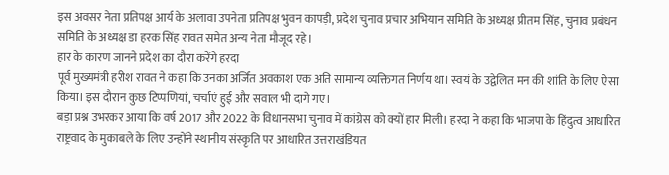इस अवसर नेता प्रतिपक्ष आर्य के अलावा उपनेता प्रतिपक्ष भुवन कापड़ी, प्रदेश चुनाव प्रचार अभियान समिति के अध्यक्ष प्रीतम सिंह, चुनाव प्रबंधन समिति के अध्यक्ष डा हरक सिंह रावत समेत अन्य नेता मौजूद रहे।
हार के कारण जानने प्रदेश का दौरा करेंगे हरदा
पूर्व मुख्यमंत्री हरीश रावत ने कहा कि उनका अर्जित अवकाश एक अति सामान्य व्यक्तिगत निर्णय था। स्वयं के उद्वेलित मन की शांति के लिए ऐसा किया। इस दौरान कुछ टिप्पणियां, चर्चाएं हुई और सवाल भी दागे गए।
बड़ा प्रश्न उभरकर आया कि वर्ष 2017 और 2022 के विधानसभा चुनाव में कांग्रेस को क्यों हार मिली। हरदा ने कहा कि भाजपा के हिंदुत्व आधारित राष्ट्रवाद के मुकाबले के लिए उन्होंने स्थानीय संस्कृति पर आधारित उत्तराखंडियत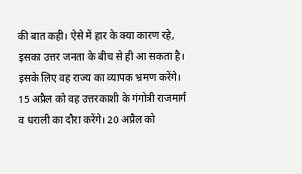की बात कही। ऐसे में हार के क्या कारण रहे, इसका उत्तर जनता के बीच से ही आ सकता है। इसके लिए वह राज्य का व्यापक भ्रमण करेंगे।
15 अप्रैल को वह उत्तरकाशी के गंगोत्री राजमार्ग व धराली का दौरा करेंगे। 20 अप्रैल को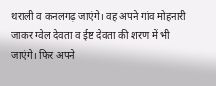थराली व कनलगढ़ जाएंगे। वह अपने गांव मोहनारी जाकर ग्वेल देवता व ईष्ट देवता की शरण में भी जाएंगे। फिर अपने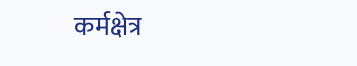कर्मक्षेत्र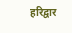हरिद्वार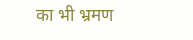का भी भ्रमण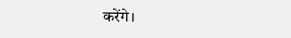करेंगे।